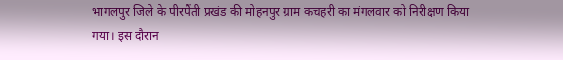भागलपुर जिले के पीरपैंती प्रखंड की मोहनपुर ग्राम कचहरी का मंगलवार को निरीक्षण किया गया। इस दौरान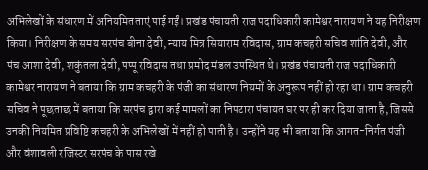अभिलेखों के संधारण में अनियमितताएं पाई गईं। प्रखंड पंचायती राज पदाधिकारी कामेश्वर नारायण ने यह निरीक्षण किया। निरीक्षण के समय सरपंच बीना देवी, न्याय मित्र सियाराम रविदास, ग्राम कचहरी सचिव शांति देवी, और पंच आशा देवी, शकुंतला देवी, पप्पू रविदास तथा प्रमोद मंडल उपस्थित थे। प्रखंड पंचायती राज पदाधिकारी कामेश्वर नारायण ने बताया कि ग्राम कचहरी के पंजी का संधारण नियमों के अनुरूप नहीं हो रहा था। ग्राम कचहरी सचिव ने पूछताछ में बताया कि सरपंच द्वारा कई मामलों का निपटारा पंचायत घर पर ही कर दिया जाता है, जिससे उनकी नियमित प्रविष्टि कचहरी के अभिलेखों में नहीं हो पाती है। उन्होंने यह भी बताया कि आगत-निर्गत पंजी और वंशावली रजिस्टर सरपंच के पास रखे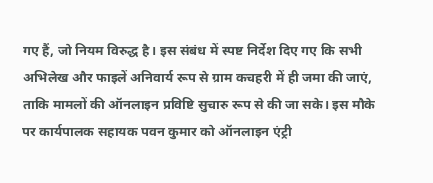गए हैं, जो नियम विरुद्ध है। इस संबंध में स्पष्ट निर्देश दिए गए कि सभी अभिलेख और फाइलें अनिवार्य रूप से ग्राम कचहरी में ही जमा की जाएं, ताकि मामलों की ऑनलाइन प्रविष्टि सुचारु रूप से की जा सके। इस मौके पर कार्यपालक सहायक पवन कुमार को ऑनलाइन एंट्री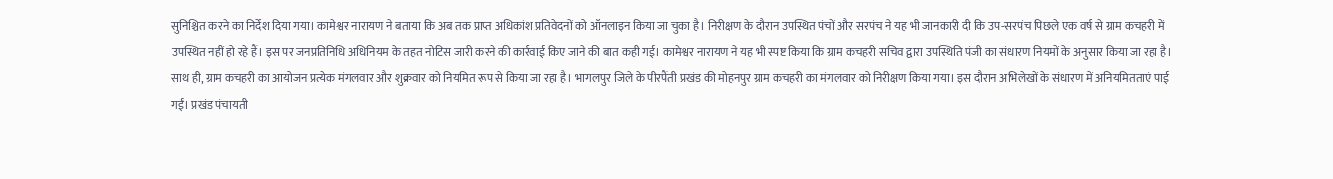सुनिश्चित करने का निर्देश दिया गया। कामेश्वर नारायण ने बताया कि अब तक प्राप्त अधिकांश प्रतिवेदनों को ऑनलाइन किया जा चुका है। निरीक्षण के दौरान उपस्थित पंचों और सरपंच ने यह भी जानकारी दी कि उप-सरपंच पिछले एक वर्ष से ग्राम कचहरी में उपस्थित नहीं हो रहे हैं। इस पर जनप्रतिनिधि अधिनियम के तहत नोटिस जारी करने की कार्रवाई किए जाने की बात कही गई। कामेश्वर नारायण ने यह भी स्पष्ट किया कि ग्राम कचहरी सचिव द्वारा उपस्थिति पंजी का संधारण नियमों के अनुसार किया जा रहा है। साथ ही, ग्राम कचहरी का आयोजन प्रत्येक मंगलवार और शुक्रवार को नियमित रूप से किया जा रहा है। भागलपुर जिले के पीरपैंती प्रखंड की मोहनपुर ग्राम कचहरी का मंगलवार को निरीक्षण किया गया। इस दौरान अभिलेखों के संधारण में अनियमितताएं पाई गईं। प्रखंड पंचायती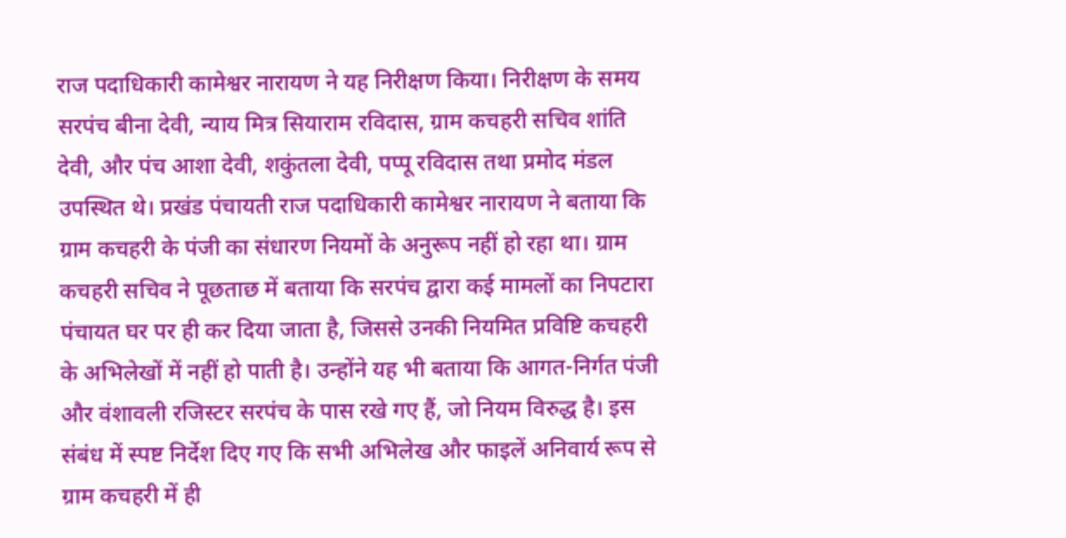राज पदाधिकारी कामेश्वर नारायण ने यह निरीक्षण किया। निरीक्षण के समय सरपंच बीना देवी, न्याय मित्र सियाराम रविदास, ग्राम कचहरी सचिव शांति देवी, और पंच आशा देवी, शकुंतला देवी, पप्पू रविदास तथा प्रमोद मंडल उपस्थित थे। प्रखंड पंचायती राज पदाधिकारी कामेश्वर नारायण ने बताया कि ग्राम कचहरी के पंजी का संधारण नियमों के अनुरूप नहीं हो रहा था। ग्राम कचहरी सचिव ने पूछताछ में बताया कि सरपंच द्वारा कई मामलों का निपटारा पंचायत घर पर ही कर दिया जाता है, जिससे उनकी नियमित प्रविष्टि कचहरी के अभिलेखों में नहीं हो पाती है। उन्होंने यह भी बताया कि आगत-निर्गत पंजी और वंशावली रजिस्टर सरपंच के पास रखे गए हैं, जो नियम विरुद्ध है। इस संबंध में स्पष्ट निर्देश दिए गए कि सभी अभिलेख और फाइलें अनिवार्य रूप से ग्राम कचहरी में ही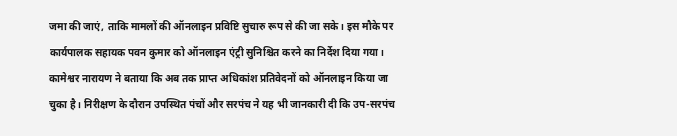जमा की जाएं, ताकि मामलों की ऑनलाइन प्रविष्टि सुचारु रूप से की जा सके। इस मौके पर कार्यपालक सहायक पवन कुमार को ऑनलाइन एंट्री सुनिश्चित करने का निर्देश दिया गया। कामेश्वर नारायण ने बताया कि अब तक प्राप्त अधिकांश प्रतिवेदनों को ऑनलाइन किया जा चुका है। निरीक्षण के दौरान उपस्थित पंचों और सरपंच ने यह भी जानकारी दी कि उप-सरपंच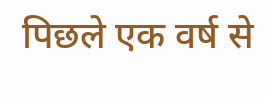पिछले एक वर्ष से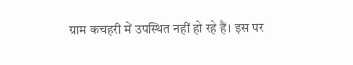ग्राम कचहरी में उपस्थित नहीं हो रहे हैं। इस पर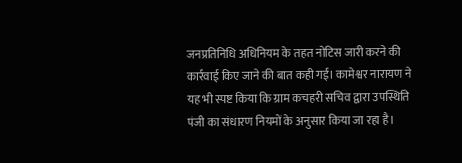जनप्रतिनिधि अधिनियम के तहत नोटिस जारी करने की कार्रवाई किए जाने की बात कही गई। कामेश्वर नारायण ने यह भी स्पष्ट किया कि ग्राम कचहरी सचिव द्वारा उपस्थिति पंजी का संधारण नियमों के अनुसार किया जा रहा है।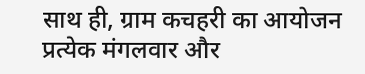साथ ही, ग्राम कचहरी का आयोजन प्रत्येक मंगलवार और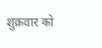शुक्रवार को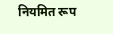नियमित रूप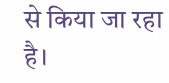से किया जा रहा है।